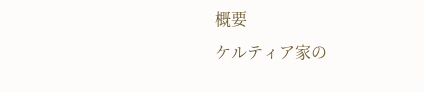概要
ケルティア家の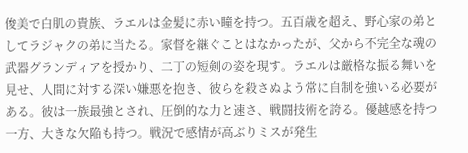俊美で白肌の貴族、ラエルは金髪に赤い瞳を持つ。五百歳を超え、野心家の弟としてラジャクの弟に当たる。家督を継ぐことはなかったが、父から不完全な魂の武器グランディアを授かり、二丁の短剣の姿を現す。ラエルは厳格な振る舞いを見せ、人間に対する深い嫌悪を抱き、彼らを殺さぬよう常に自制を強いる必要がある。彼は一族最強とされ、圧倒的な力と速さ、戦闘技術を誇る。優越感を持つ一方、大きな欠陥も持つ。戦況で感情が高ぶりミスが発生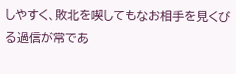しやすく、敗北を喫してもなお相手を見くびる過信が常であ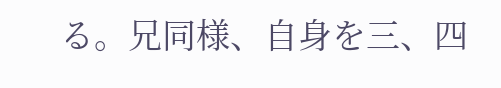る。兄同様、自身を三、四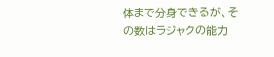体まで分身できるが、その数はラジャクの能力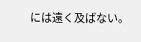には遠く及ばない。